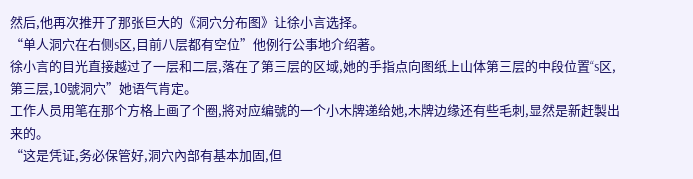然后,他再次推开了那张巨大的《洞穴分布图》让徐小言选择。
“单人洞穴在右侧s区,目前八层都有空位”他例行公事地介绍著。
徐小言的目光直接越过了一层和二层,落在了第三层的区域,她的手指点向图纸上山体第三层的中段位置“s区,第三层,10號洞穴”她语气肯定。
工作人员用笔在那个方格上画了个圈,將对应编號的一个小木牌递给她,木牌边缘还有些毛刺,显然是新赶製出来的。
“这是凭证,务必保管好,洞穴內部有基本加固,但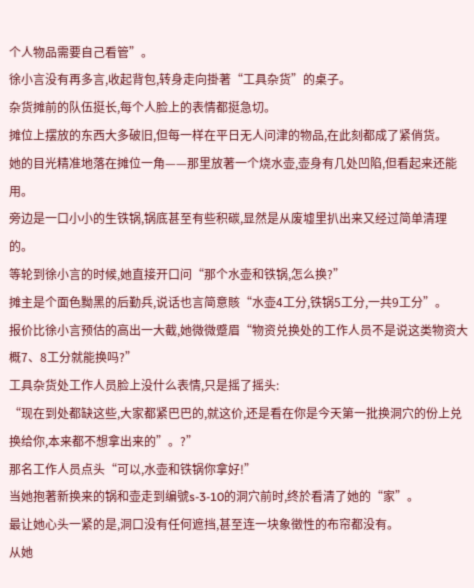个人物品需要自己看管”。
徐小言没有再多言,收起背包,转身走向掛著“工具杂货”的桌子。
杂货摊前的队伍挺长,每个人脸上的表情都挺急切。
摊位上摆放的东西大多破旧,但每一样在平日无人问津的物品,在此刻都成了紧俏货。
她的目光精准地落在摊位一角——那里放著一个烧水壶,壶身有几处凹陷,但看起来还能用。
旁边是一口小小的生铁锅,锅底甚至有些积碳,显然是从废墟里扒出来又经过简单清理的。
等轮到徐小言的时候,她直接开口问“那个水壶和铁锅,怎么换?”
摊主是个面色黝黑的后勤兵,说话也言简意賅“水壶4工分,铁锅5工分,一共9工分”。
报价比徐小言预估的高出一大截,她微微蹙眉“物资兑换处的工作人员不是说这类物资大概7、8工分就能换吗?”
工具杂货处工作人员脸上没什么表情,只是摇了摇头:
“现在到处都缺这些,大家都紧巴巴的,就这价,还是看在你是今天第一批换洞穴的份上兑换给你,本来都不想拿出来的”。?”
那名工作人员点头“可以,水壶和铁锅你拿好!”
当她抱著新换来的锅和壶走到编號s-3-10的洞穴前时,终於看清了她的“家”。
最让她心头一紧的是,洞口没有任何遮挡,甚至连一块象徵性的布帘都没有。
从她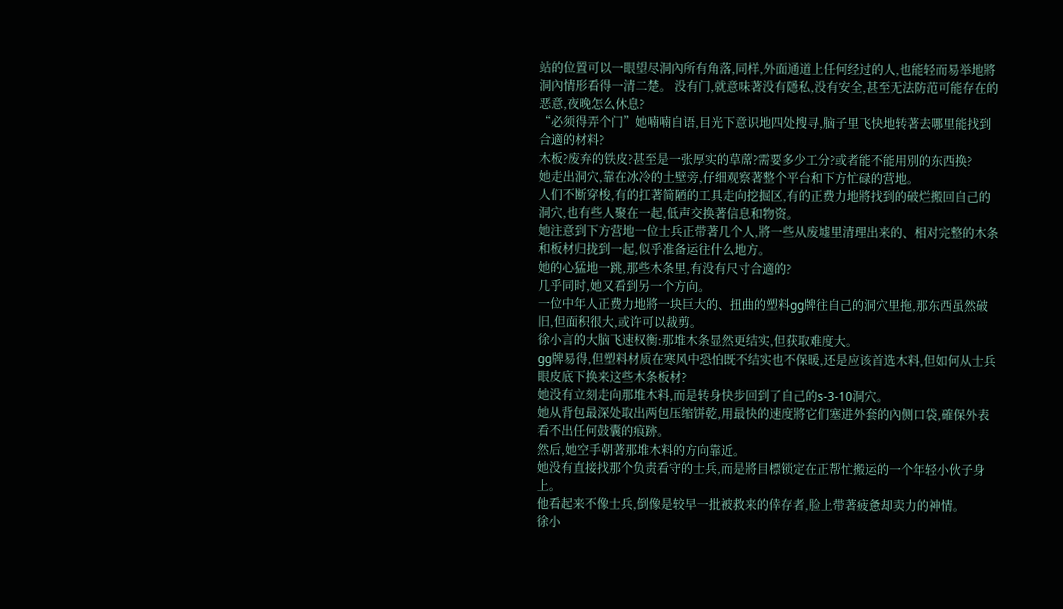站的位置可以一眼望尽洞內所有角落,同样,外面通道上任何经过的人,也能轻而易举地將洞內情形看得一清二楚。 没有门,就意味著没有隱私,没有安全,甚至无法防范可能存在的恶意,夜晚怎么休息?
“必须得弄个门”她喃喃自语,目光下意识地四处搜寻,脑子里飞快地转著去哪里能找到合適的材料?
木板?废弃的铁皮?甚至是一张厚实的草蓆?需要多少工分?或者能不能用別的东西换?
她走出洞穴,靠在冰冷的土壁旁,仔细观察著整个平台和下方忙碌的营地。
人们不断穿梭,有的扛著简陋的工具走向挖掘区,有的正费力地將找到的破烂搬回自己的洞穴,也有些人聚在一起,低声交换著信息和物资。
她注意到下方营地一位士兵正带著几个人,將一些从废墟里清理出来的、相对完整的木条和板材归拢到一起,似乎准备运往什么地方。
她的心猛地一跳,那些木条里,有没有尺寸合適的?
几乎同时,她又看到另一个方向。
一位中年人正费力地將一块巨大的、扭曲的塑料gg牌往自己的洞穴里拖,那东西虽然破旧,但面积很大,或许可以裁剪。
徐小言的大脑飞速权衡:那堆木条显然更结实,但获取难度大。
gg牌易得,但塑料材质在寒风中恐怕既不结实也不保暖,还是应该首选木料,但如何从士兵眼皮底下换来这些木条板材?
她没有立刻走向那堆木料,而是转身快步回到了自己的s-3-10洞穴。
她从背包最深处取出两包压缩饼乾,用最快的速度將它们塞进外套的內侧口袋,確保外表看不出任何鼓囊的痕跡。
然后,她空手朝著那堆木料的方向靠近。
她没有直接找那个负责看守的士兵,而是將目標锁定在正帮忙搬运的一个年轻小伙子身上。
他看起来不像士兵,倒像是较早一批被救来的倖存者,脸上带著疲惫却卖力的神情。
徐小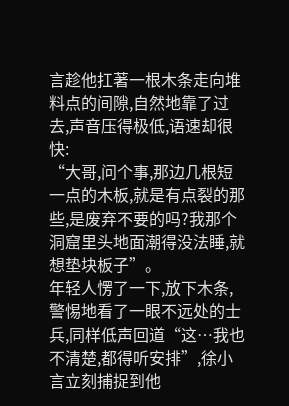言趁他扛著一根木条走向堆料点的间隙,自然地靠了过去,声音压得极低,语速却很快:
“大哥,问个事,那边几根短一点的木板,就是有点裂的那些,是废弃不要的吗?我那个洞窟里头地面潮得没法睡,就想垫块板子”。
年轻人愣了一下,放下木条,警惕地看了一眼不远处的士兵,同样低声回道“这…我也不清楚,都得听安排”,徐小言立刻捕捉到他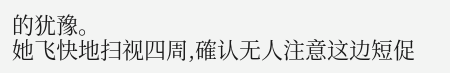的犹豫。
她飞快地扫视四周,確认无人注意这边短促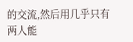的交流,然后用几乎只有两人能